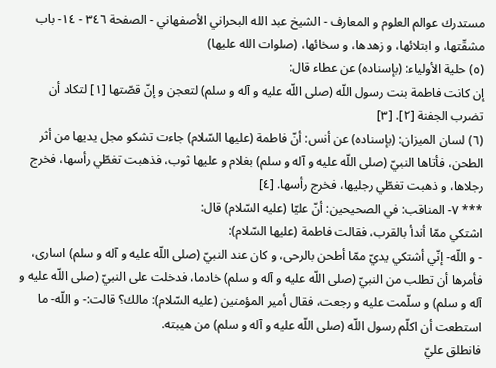مستدرك عوالم العلوم و المعارف - الشيخ عبد الله البحراني الأصفهاني - الصفحة ٣٤٦ - ١٤- باب مشقّتها، و ابتلائها، و زهدها، و سخائها، (صلوات الله عليها)
(٥) حلية الأولياء: (بإسناده) عن عطاء قال:
إن كانت فاطمة بنت رسول اللّه (صلى اللّه عليه و آله و سلم) لتعجن و إنّ قصّتها [١] لتكاد أن تضرب الجفنة [٢]. [٣]
(٦) لسان الميزان: (بإسناده) عن أنس: أنّ فاطمة (عليها السّلام) جاءت تشكو مجل يديها من أثر الطحن، فأتاها النبيّ (صلى اللّه عليه و آله و سلم) بغلام و عليها ثوب، فذهبت تغطّي رأسها، فخرج رجلاها، و ذهبت تغطّي رجليها، فخرج رأسها. [٤]
*** ٧- المناقب: في الصحيحين: أنّ عليّا (عليه السّلام) قال:
اشتكي ممّا أندأ بالقرب، فقالت فاطمة (عليها السّلام):
- و اللّه- إنّي أشتكي يديّ ممّا أطحن بالرحى، و كان عند النبيّ (صلى اللّه عليه و آله و سلم) اسارى، فأمرها أن تطلب من النبيّ (صلى اللّه عليه و آله و سلم) خادما، فدخلت على النبيّ (صلى اللّه عليه و آله و سلم) و سلّمت عليه و رجعت، فقال أمير المؤمنين (عليه السّلام): مالك؟ قالت:- و اللّه- ما استطعت أن اكلّم رسول اللّه (صلى اللّه عليه و آله و سلم) من هيبته.
فانطلق عليّ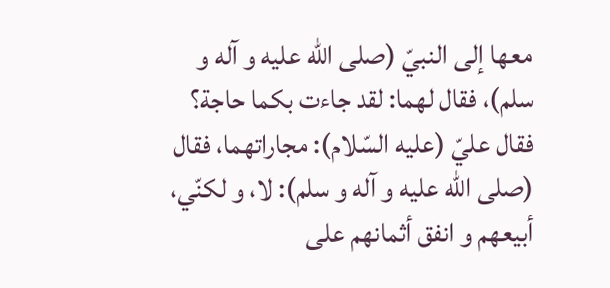معها إلى النبيّ (صلى اللّه عليه و آله و سلم)، فقال لهما: لقد جاءت بكما حاجة؟
فقال عليّ (عليه السّلام): مجاراتهما، فقال (صلى اللّه عليه و آله و سلم): لا، و لكنّي، أبيعهم و انفق أثمانهم على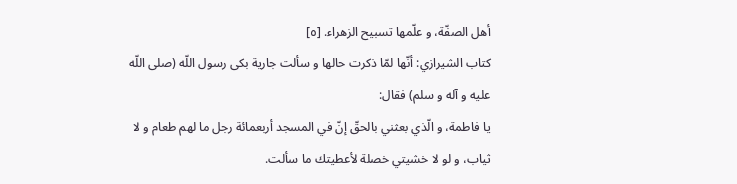أهل الصفّة، و علّمها تسبيح الزهراء. [٥]
كتاب الشيرازي: أنّها لمّا ذكرت حالها و سألت جارية بكى رسول اللّه (صلى اللّه عليه و آله و سلم) فقال:
يا فاطمة، و الّذي بعثني بالحقّ إنّ في المسجد أربعمائة رجل ما لهم طعام و لا ثياب، و لو لا خشيتي خصلة لأعطيتك ما سألت.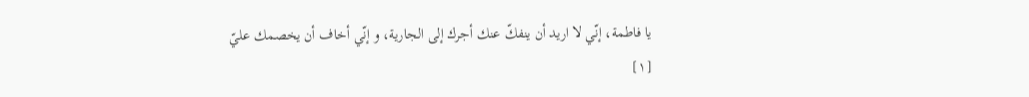يا فاطمة، إنّي لا اريد أن ينفكّ عنك أجرك إلى الجارية، و إنّي أخاف أن يخصمك عليّ
[١]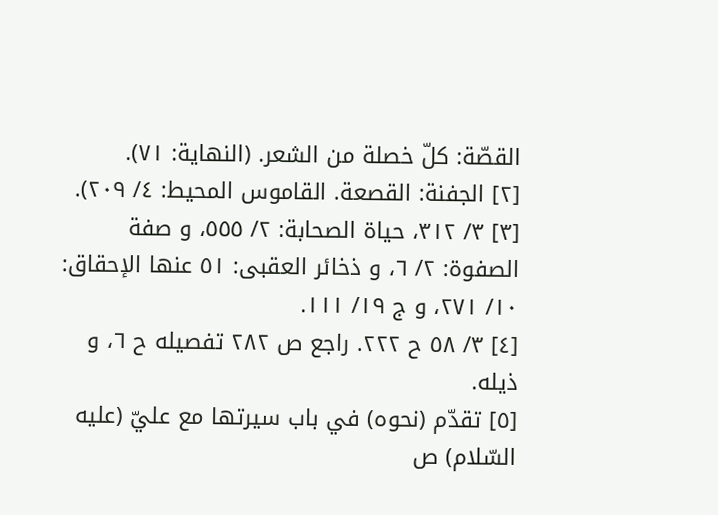القصّة: كلّ خصلة من الشعر. (النهاية: ٧١).
[٢] الجفنة: القصعة. القاموس المحيط: ٤/ ٢٠٩).
[٣] ٣/ ٣١٢، حياة الصحابة: ٢/ ٥٥٥، و صفة الصفوة: ٢/ ٦، و ذخائر العقبى: ٥١ عنها الإحقاق:
١٠/ ٢٧١، و ج ١٩/ ١١١.
[٤] ٣/ ٥٨ ح ٢٢٢. راجع ص ٢٨٢ تفصيله ح ٦، و ذيله.
[٥] تقدّم (نحوه) في باب سيرتها مع عليّ (عليه السّلام) ص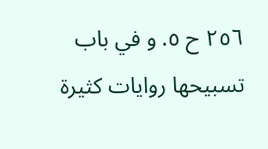٢٥٦ ح ٥. و في باب تسبيحها روايات كثيرة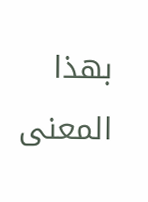بهذا المعنى